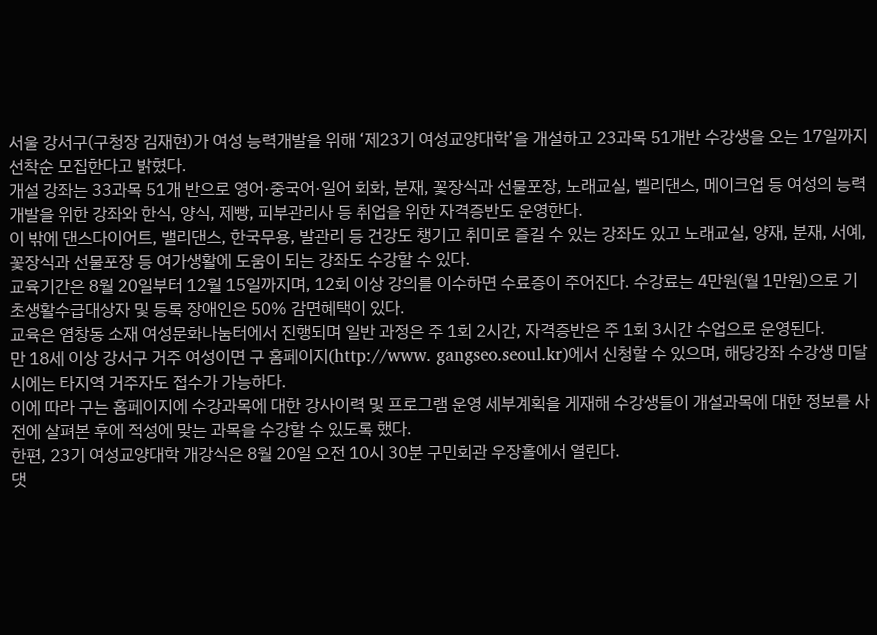서울 강서구(구청장 김재현)가 여성 능력개발을 위해 ‘제23기 여성교양대학’을 개설하고 23과목 51개반 수강생을 오는 17일까지 선착순 모집한다고 밝혔다.
개설 강좌는 33과목 51개 반으로 영어·중국어·일어 회화, 분재, 꽃장식과 선물포장, 노래교실, 벨리댄스, 메이크업 등 여성의 능력개발을 위한 강좌와 한식, 양식, 제빵, 피부관리사 등 취업을 위한 자격증반도 운영한다.
이 밖에 댄스다이어트, 밸리댄스, 한국무용, 발관리 등 건강도 챙기고 취미로 즐길 수 있는 강좌도 있고 노래교실, 양재, 분재, 서예, 꽃장식과 선물포장 등 여가생활에 도움이 되는 강좌도 수강할 수 있다.
교육기간은 8월 20일부터 12월 15일까지며, 12회 이상 강의를 이수하면 수료증이 주어진다. 수강료는 4만원(월 1만원)으로 기초생활수급대상자 및 등록 장애인은 50% 감면혜택이 있다.
교육은 염창동 소재 여성문화나눔터에서 진행되며 일반 과정은 주 1회 2시간, 자격증반은 주 1회 3시간 수업으로 운영된다.
만 18세 이상 강서구 거주 여성이면 구 홈페이지(http://www. gangseo.seoul.kr)에서 신청할 수 있으며, 해당강좌 수강생 미달 시에는 타지역 거주자도 접수가 가능하다.
이에 따라 구는 홈페이지에 수강과목에 대한 강사이력 및 프로그램 운영 세부계획을 게재해 수강생들이 개설과목에 대한 정보를 사전에 살펴본 후에 적성에 맞는 과목을 수강할 수 있도록 했다.
한편, 23기 여성교양대학 개강식은 8월 20일 오전 10시 30분 구민회관 우장홀에서 열린다.
댓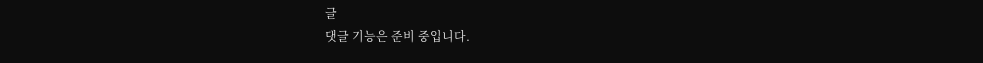글
댓글 기능은 준비 중입니다.